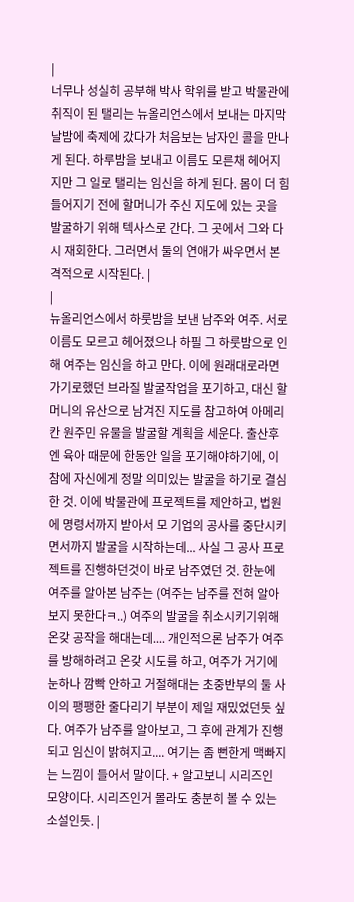|
너무나 성실히 공부해 박사 학위를 받고 박물관에 취직이 된 탤리는 뉴올리언스에서 보내는 마지막 날밤에 축제에 갔다가 처음보는 남자인 콜을 만나게 된다. 하루밤을 보내고 이름도 모른채 헤어지지만 그 일로 탤리는 임신을 하게 된다. 몸이 더 힘들어지기 전에 할머니가 주신 지도에 있는 곳을 발굴하기 위해 텍사스로 간다. 그 곳에서 그와 다시 재회한다. 그러면서 둘의 연애가 싸우면서 본격적으로 시작된다. |
|
뉴올리언스에서 하룻밤을 보낸 남주와 여주. 서로 이름도 모르고 헤어졌으나 하필 그 하룻밤으로 인해 여주는 임신을 하고 만다. 이에 원래대로라면 가기로했던 브라질 발굴작업을 포기하고, 대신 할머니의 유산으로 남겨진 지도를 참고하여 아메리칸 원주민 유물을 발굴할 계획을 세운다. 출산후엔 육아 때문에 한동안 일을 포기해야하기에, 이참에 자신에게 정말 의미있는 발굴을 하기로 결심한 것. 이에 박물관에 프로젝트를 제안하고, 법원에 명령서까지 받아서 모 기업의 공사를 중단시키면서까지 발굴을 시작하는데... 사실 그 공사 프로젝트를 진행하던것이 바로 남주였던 것. 한눈에 여주를 알아본 남주는 (여주는 남주를 전혀 알아보지 못한다ㅋ..) 여주의 발굴을 취소시키기위해 온갖 공작을 해대는데.... 개인적으론 남주가 여주를 방해하려고 온갖 시도를 하고, 여주가 거기에 눈하나 깜빡 안하고 거절해대는 초중반부의 둘 사이의 팽팽한 줄다리기 부분이 제일 재밌었던듯 싶다. 여주가 남주를 알아보고, 그 후에 관계가 진행되고 임신이 밝혀지고.... 여기는 좀 뻔한게 맥빠지는 느낌이 들어서 말이다. + 알고보니 시리즈인 모양이다. 시리즈인거 몰라도 충분히 볼 수 있는 소설인듯. |